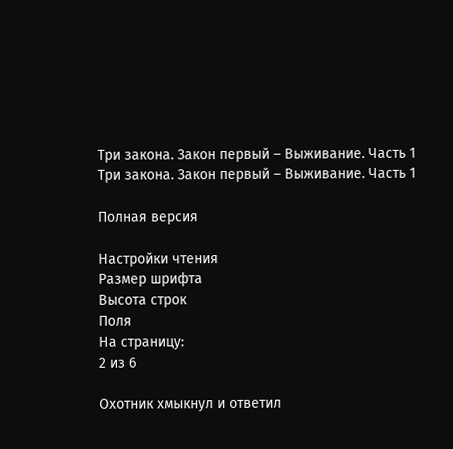Три закона. Закон первый – Выживание. Часть 1
Три закона. Закон первый – Выживание. Часть 1

Полная версия

Настройки чтения
Размер шрифта
Высота строк
Поля
На страницу:
2 из 6

Охотник хмыкнул и ответил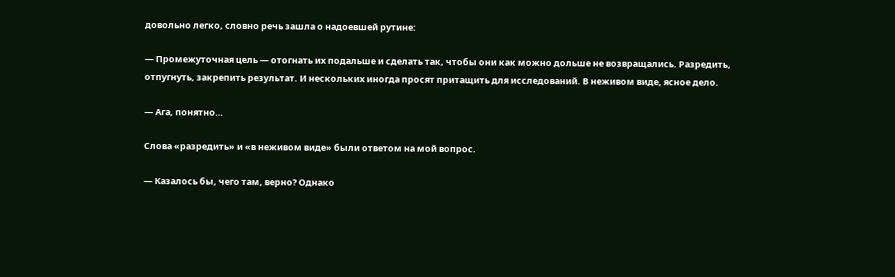довольно легко, словно речь зашла о надоевшей рутине:

— Промежуточная цель — отогнать их подальше и сделать так, чтобы они как можно дольше не возвращались. Разредить, отпугнуть, закрепить результат. И нескольких иногда просят притащить для исследований. В неживом виде, ясное дело.

— Ага, понятно…

Слова «разредить» и «в неживом виде» были ответом на мой вопрос.

— Казалось бы, чего там, верно? Однако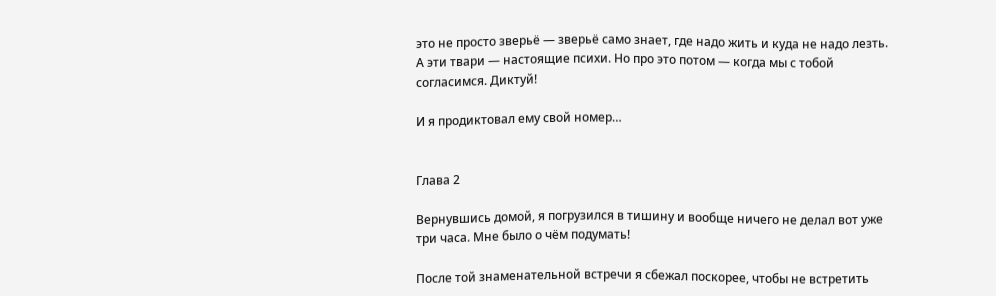это не просто зверьё — зверьё само знает, где надо жить и куда не надо лезть. А эти твари — настоящие психи. Но про это потом — когда мы с тобой согласимся. Диктуй!

И я продиктовал ему свой номер…


Глава 2

Вернувшись домой, я погрузился в тишину и вообще ничего не делал вот уже три часа. Мне было о чём подумать!

После той знаменательной встречи я сбежал поскорее, чтобы не встретить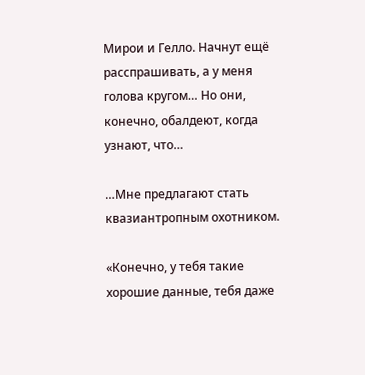Мирои и Гелло. Начнут ещё расспрашивать, а у меня голова кругом… Но они, конечно, обалдеют, когда узнают, что…

…Мне предлагают стать квазиантропным охотником.

«Конечно, у тебя такие хорошие данные, тебя даже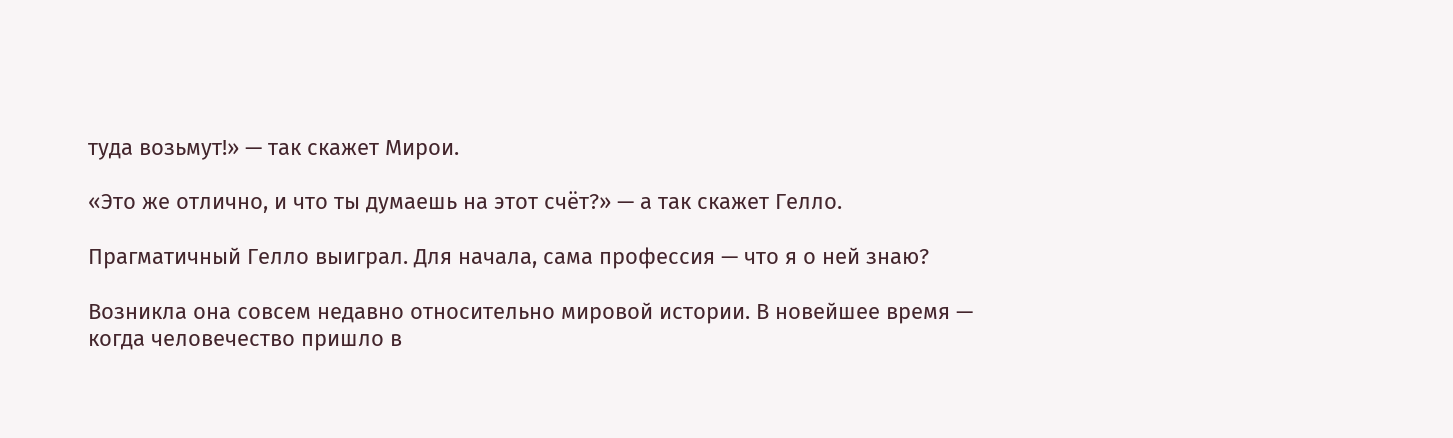туда возьмут!» — так скажет Мирои.

«Это же отлично, и что ты думаешь на этот счёт?» — а так скажет Гелло.

Прагматичный Гелло выиграл. Для начала, сама профессия — что я о ней знаю?

Возникла она совсем недавно относительно мировой истории. В новейшее время — когда человечество пришло в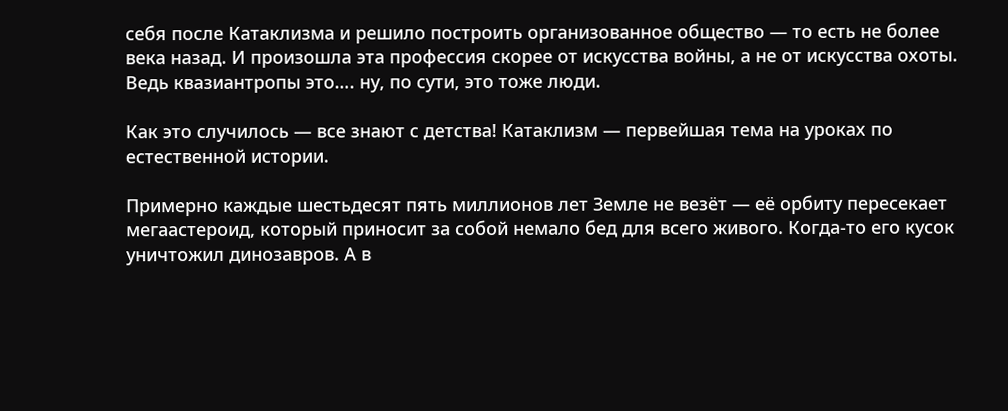себя после Катаклизма и решило построить организованное общество — то есть не более века назад. И произошла эта профессия скорее от искусства войны, а не от искусства охоты. Ведь квазиантропы это…. ну, по сути, это тоже люди.

Как это случилось — все знают с детства! Катаклизм — первейшая тема на уроках по естественной истории.

Примерно каждые шестьдесят пять миллионов лет Земле не везёт — её орбиту пересекает мегаастероид, который приносит за собой немало бед для всего живого. Когда-то его кусок уничтожил динозавров. А в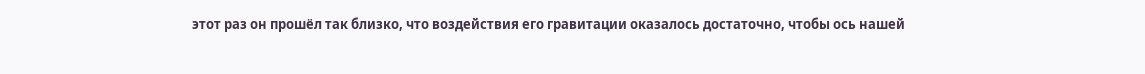этот раз он прошёл так близко, что воздействия его гравитации оказалось достаточно, чтобы ось нашей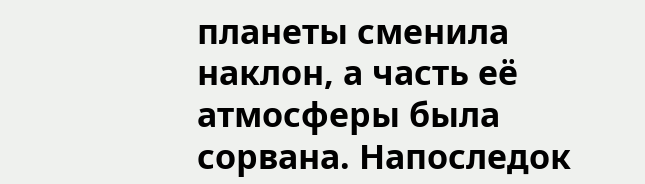планеты сменила наклон, а часть её атмосферы была сорвана. Напоследок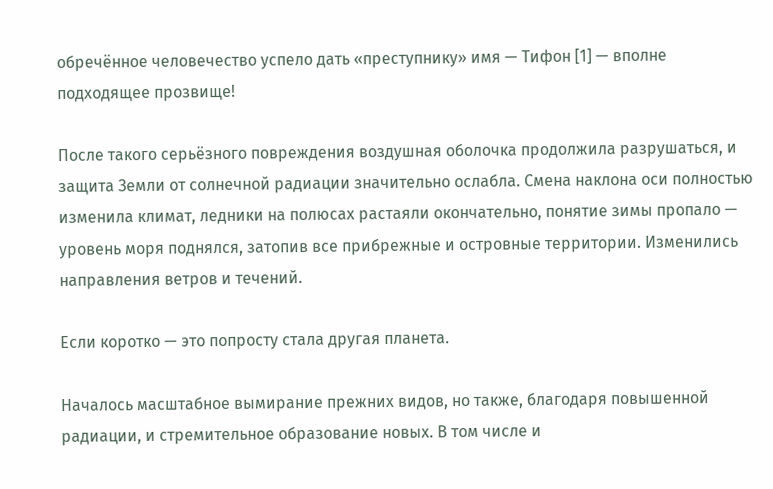обречённое человечество успело дать «преступнику» имя — Тифон [1] — вполне подходящее прозвище!

После такого серьёзного повреждения воздушная оболочка продолжила разрушаться, и защита Земли от солнечной радиации значительно ослабла. Смена наклона оси полностью изменила климат, ледники на полюсах растаяли окончательно, понятие зимы пропало — уровень моря поднялся, затопив все прибрежные и островные территории. Изменились направления ветров и течений.

Если коротко — это попросту стала другая планета.

Началось масштабное вымирание прежних видов, но также, благодаря повышенной радиации, и стремительное образование новых. В том числе и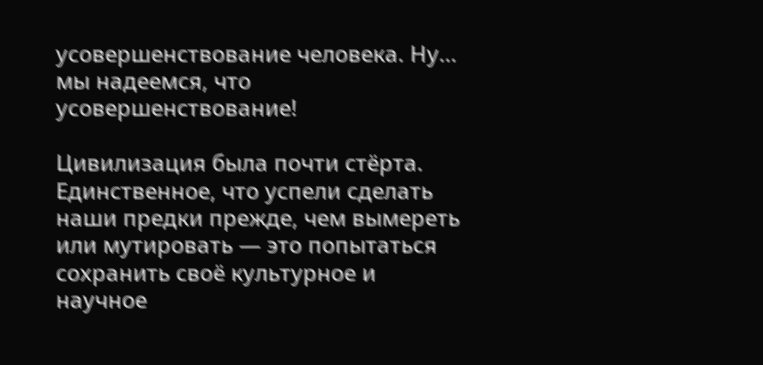усовершенствование человека. Ну… мы надеемся, что усовершенствование!

Цивилизация была почти стёрта. Единственное, что успели сделать наши предки прежде, чем вымереть или мутировать — это попытаться сохранить своё культурное и научное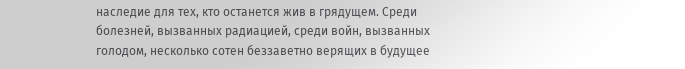наследие для тех, кто останется жив в грядущем. Среди болезней, вызванных радиацией, среди войн, вызванных голодом, несколько сотен беззаветно верящих в будущее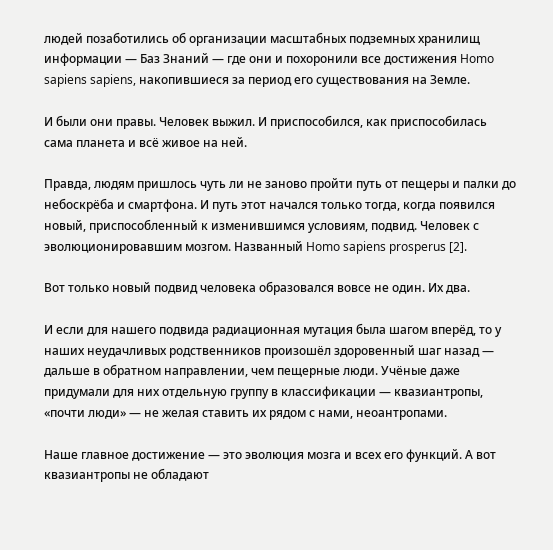людей позаботились об организации масштабных подземных хранилищ информации — Баз Знаний — где они и похоронили все достижения Homo sapiens sapiens, накопившиеся за период его существования на Земле.

И были они правы. Человек выжил. И приспособился, как приспособилась сама планета и всё живое на ней.

Правда, людям пришлось чуть ли не заново пройти путь от пещеры и палки до небоскрёба и смартфона. И путь этот начался только тогда, когда появился новый, приспособленный к изменившимся условиям, подвид. Человек с эволюционировавшим мозгом. Названный Homo sapiens prosperus [2].

Вот только новый подвид человека образовался вовсе не один. Их два.

И если для нашего подвида радиационная мутация была шагом вперёд, то у наших неудачливых родственников произошёл здоровенный шаг назад — дальше в обратном направлении, чем пещерные люди. Учёные даже придумали для них отдельную группу в классификации — квазиантропы, «почти люди» — не желая ставить их рядом с нами, неоантропами.

Наше главное достижение — это эволюция мозга и всех его функций. А вот квазиантропы не обладают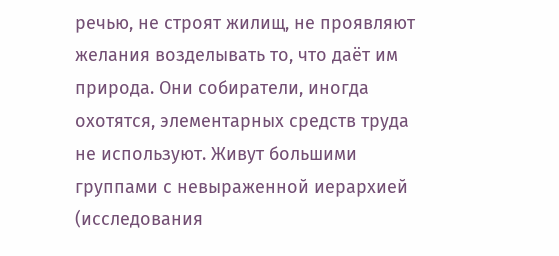речью, не строят жилищ, не проявляют желания возделывать то, что даёт им природа. Они собиратели, иногда охотятся, элементарных средств труда не используют. Живут большими группами с невыраженной иерархией (исследования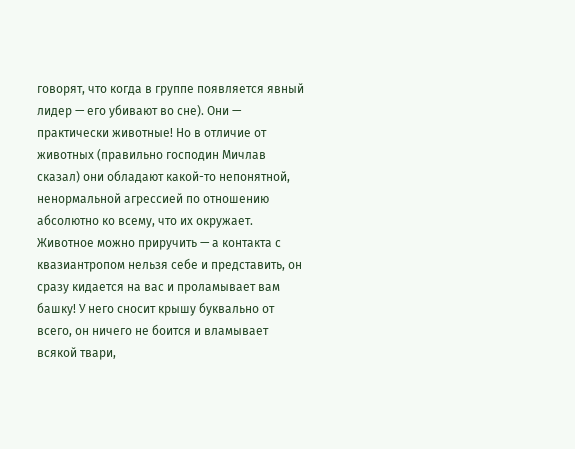говорят, что когда в группе появляется явный лидер — его убивают во сне). Они — практически животные! Но в отличие от животных (правильно господин Мичлав сказал) они обладают какой-то непонятной, ненормальной агрессией по отношению абсолютно ко всему, что их окружает. Животное можно приручить — а контакта с квазиантропом нельзя себе и представить, он сразу кидается на вас и проламывает вам башку! У него сносит крышу буквально от всего, он ничего не боится и вламывает всякой твари,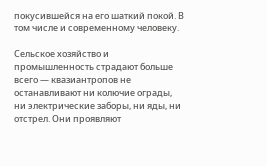покусившейся на его шаткий покой. В том числе и современному человеку.

Сельское хозяйство и промышленность страдают больше всего — квазиантропов не останавливают ни колючие ограды, ни электрические заборы, ни яды, ни отстрел. Они проявляют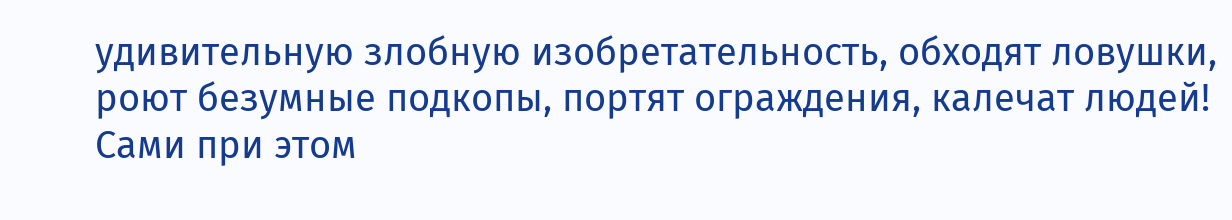удивительную злобную изобретательность, обходят ловушки, роют безумные подкопы, портят ограждения, калечат людей! Сами при этом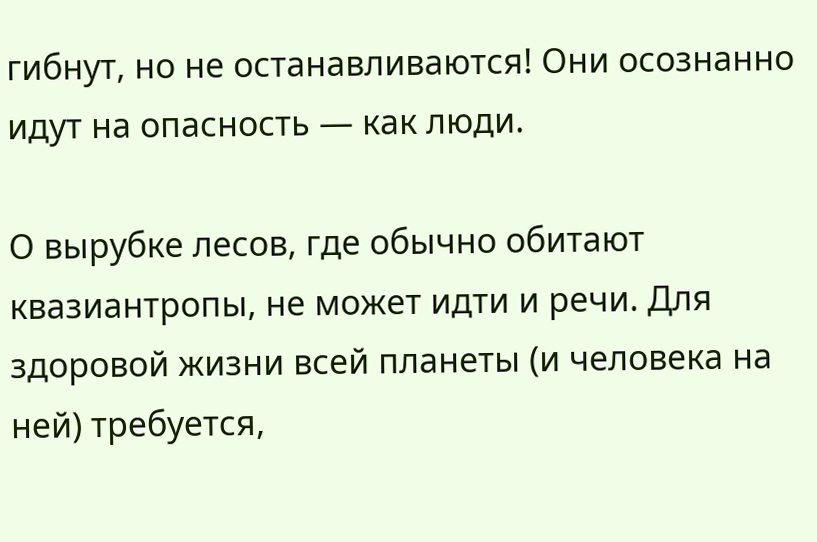гибнут, но не останавливаются! Они осознанно идут на опасность — как люди.

О вырубке лесов, где обычно обитают квазиантропы, не может идти и речи. Для здоровой жизни всей планеты (и человека на ней) требуется,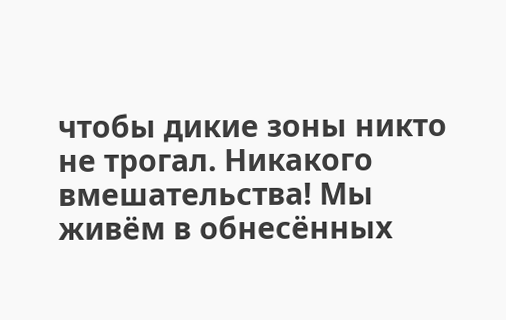чтобы дикие зоны никто не трогал. Никакого вмешательства! Мы живём в обнесённых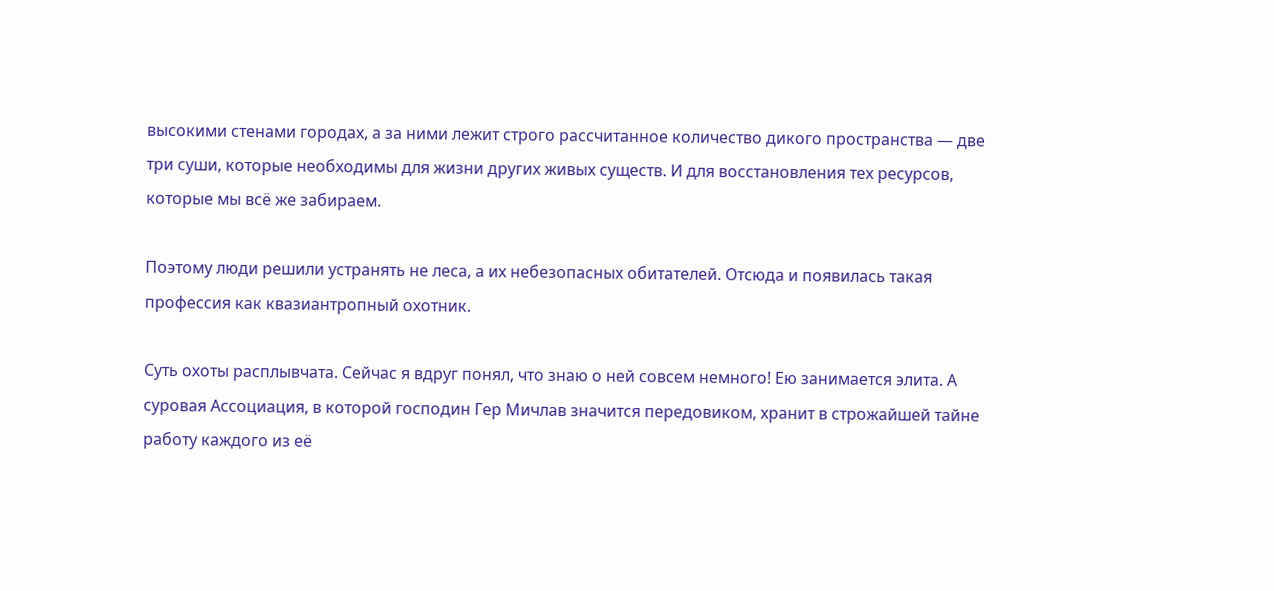высокими стенами городах, а за ними лежит строго рассчитанное количество дикого пространства — две три суши, которые необходимы для жизни других живых существ. И для восстановления тех ресурсов, которые мы всё же забираем.

Поэтому люди решили устранять не леса, а их небезопасных обитателей. Отсюда и появилась такая профессия как квазиантропный охотник.

Суть охоты расплывчата. Сейчас я вдруг понял, что знаю о ней совсем немного! Ею занимается элита. А суровая Ассоциация, в которой господин Гер Мичлав значится передовиком, хранит в строжайшей тайне работу каждого из её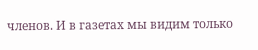членов. И в газетах мы видим только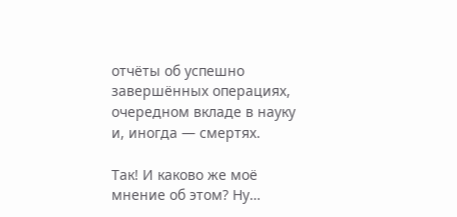отчёты об успешно завершённых операциях, очередном вкладе в науку и, иногда — смертях.

Так! И каково же моё мнение об этом? Ну…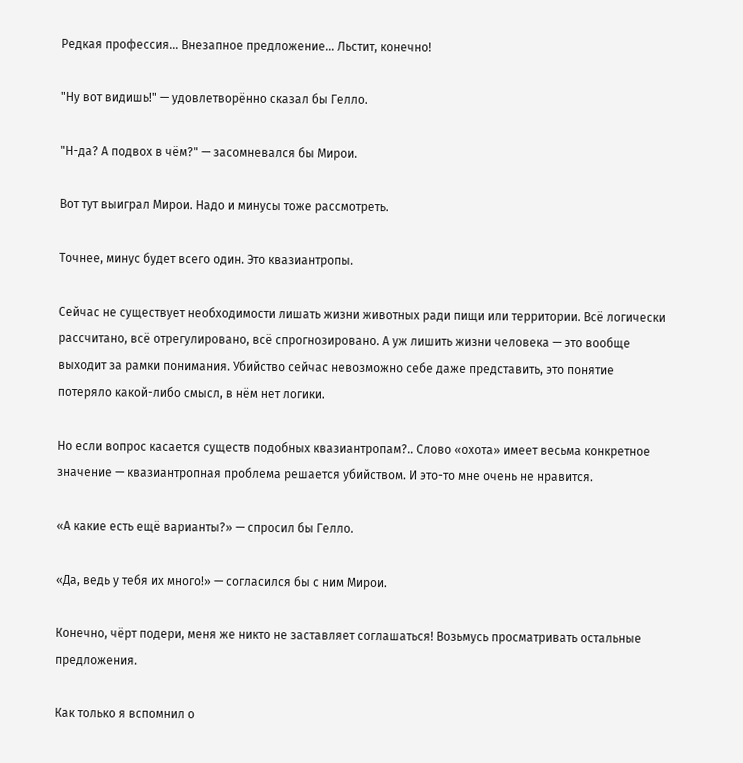Редкая профессия… Внезапное предложение… Льстит, конечно!

"Ну вот видишь!" — удовлетворённо сказал бы Гелло.

"Н-да? А подвох в чём?" — засомневался бы Мирои.

Вот тут выиграл Мирои. Надо и минусы тоже рассмотреть.

Точнее, минус будет всего один. Это квазиантропы.

Сейчас не существует необходимости лишать жизни животных ради пищи или территории. Всё логически рассчитано, всё отрегулировано, всё спрогнозировано. А уж лишить жизни человека — это вообще выходит за рамки понимания. Убийство сейчас невозможно себе даже представить, это понятие потеряло какой-либо смысл, в нём нет логики.

Но если вопрос касается существ подобных квазиантропам?.. Слово «охота» имеет весьма конкретное значение — квазиантропная проблема решается убийством. И это-то мне очень не нравится.

«А какие есть ещё варианты?» — спросил бы Гелло.

«Да, ведь у тебя их много!» — согласился бы с ним Мирои.

Конечно, чёрт подери, меня же никто не заставляет соглашаться! Возьмусь просматривать остальные предложения.

Как только я вспомнил о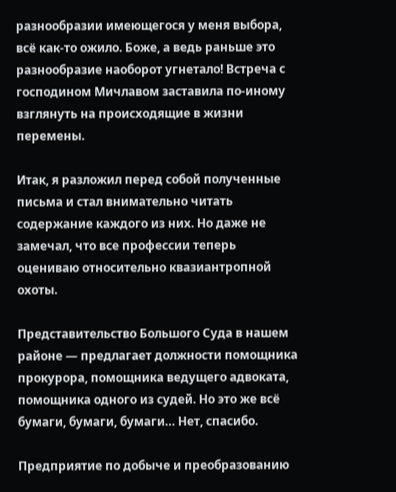разнообразии имеющегося у меня выбора, всё как-то ожило. Боже, а ведь раньше это разнообразие наоборот угнетало! Встреча с господином Мичлавом заставила по-иному взглянуть на происходящие в жизни перемены.

Итак, я разложил перед собой полученные письма и стал внимательно читать содержание каждого из них. Но даже не замечал, что все профессии теперь оцениваю относительно квазиантропной охоты.

Представительство Большого Суда в нашем районе — предлагает должности помощника прокурора, помощника ведущего адвоката, помощника одного из судей. Но это же всё бумаги, бумаги, бумаги… Нет, спасибо.

Предприятие по добыче и преобразованию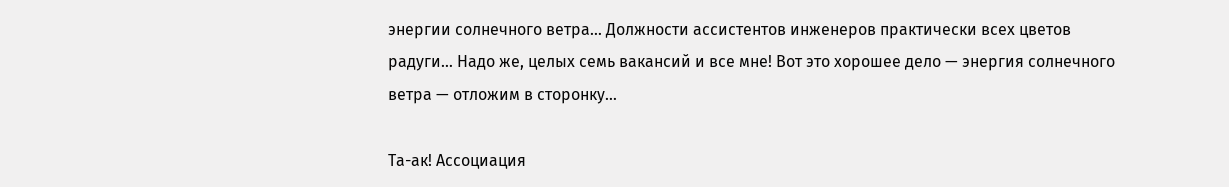энергии солнечного ветра… Должности ассистентов инженеров практически всех цветов радуги… Надо же, целых семь вакансий и все мне! Вот это хорошее дело — энергия солнечного ветра — отложим в сторонку…

Та-ак! Ассоциация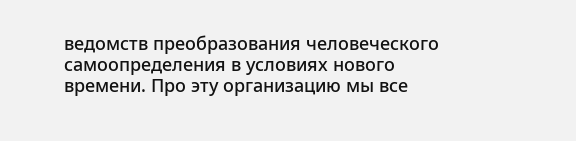ведомств преобразования человеческого самоопределения в условиях нового времени. Про эту организацию мы все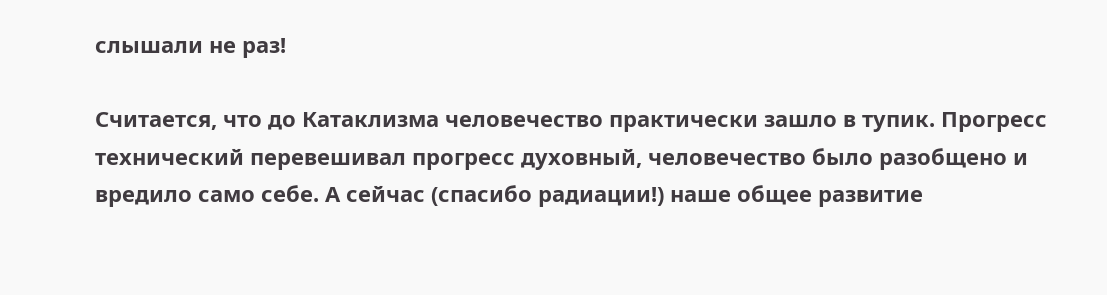слышали не раз!

Считается, что до Катаклизма человечество практически зашло в тупик. Прогресс технический перевешивал прогресс духовный, человечество было разобщено и вредило само себе. А сейчас (спасибо радиации!) наше общее развитие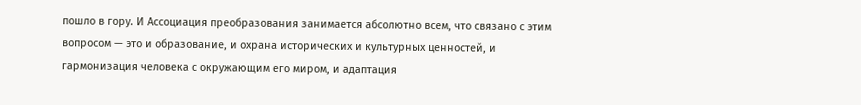пошло в гору. И Ассоциация преобразования занимается абсолютно всем, что связано с этим вопросом — это и образование, и охрана исторических и культурных ценностей, и гармонизация человека с окружающим его миром, и адаптация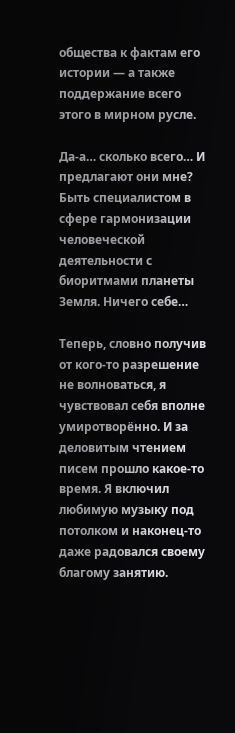общества к фактам его истории — а также поддержание всего этого в мирном русле.

Да-а… сколько всего… И предлагают они мне? Быть специалистом в сфере гармонизации человеческой деятельности с биоритмами планеты Земля. Ничего себе…

Теперь, словно получив от кого-то разрешение не волноваться, я чувствовал себя вполне умиротворённо. И за деловитым чтением писем прошло какое-то время. Я включил любимую музыку под потолком и наконец-то даже радовался своему благому занятию.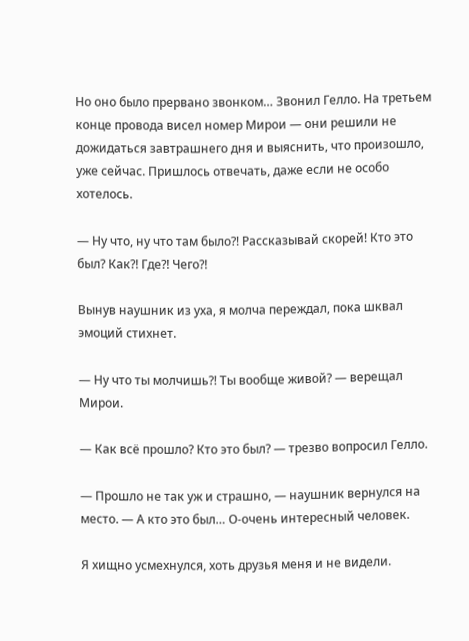Но оно было прервано звонком… Звонил Гелло. На третьем конце провода висел номер Мирои — они решили не дожидаться завтрашнего дня и выяснить, что произошло, уже сейчас. Пришлось отвечать, даже если не особо хотелось.

— Ну что, ну что там было?! Рассказывай скорей! Кто это был? Как?! Где?! Чего?!

Вынув наушник из уха, я молча переждал, пока шквал эмоций стихнет.

— Ну что ты молчишь?! Ты вообще живой? — верещал Мирои.

— Как всё прошло? Кто это был? — трезво вопросил Гелло.

— Прошло не так уж и страшно, — наушник вернулся на место. — А кто это был… О-очень интересный человек.

Я хищно усмехнулся, хоть друзья меня и не видели.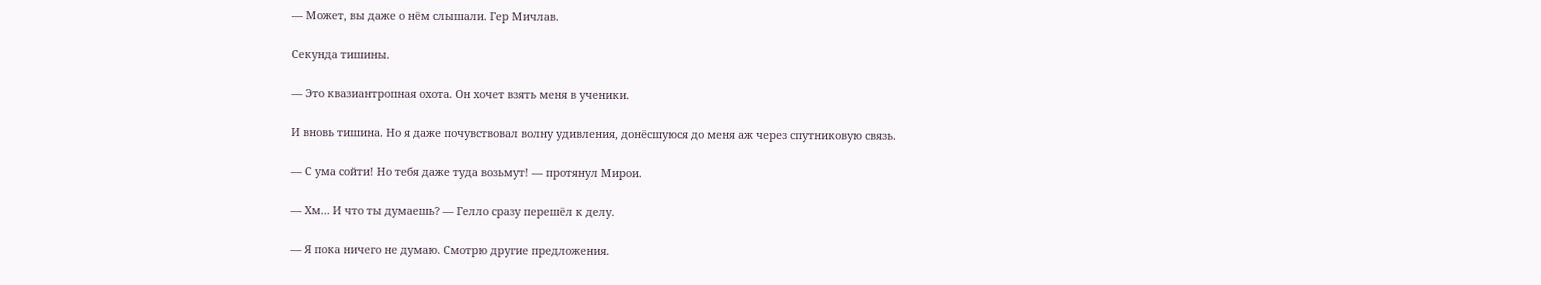— Может, вы даже о нём слышали. Гер Мичлав.

Секунда тишины.

— Это квазиантропная охота. Он хочет взять меня в ученики.

И вновь тишина. Но я даже почувствовал волну удивления, донёсшуюся до меня аж через спутниковую связь.

— С ума сойти! Но тебя даже туда возьмут! — протянул Мирои.

— Хм… И что ты думаешь? — Гелло сразу перешёл к делу.

— Я пока ничего не думаю. Смотрю другие предложения.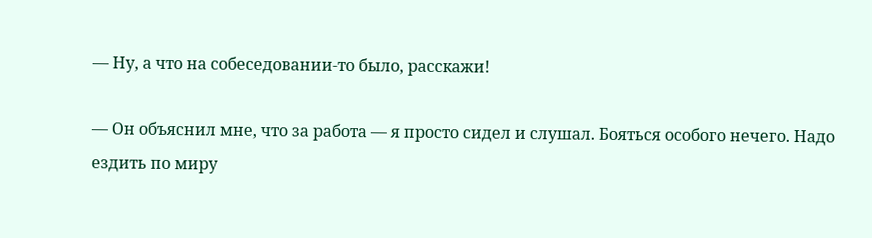— Ну, а что на собеседовании-то было, расскажи!

— Он объяснил мне, что за работа — я просто сидел и слушал. Бояться особого нечего. Надо ездить по миру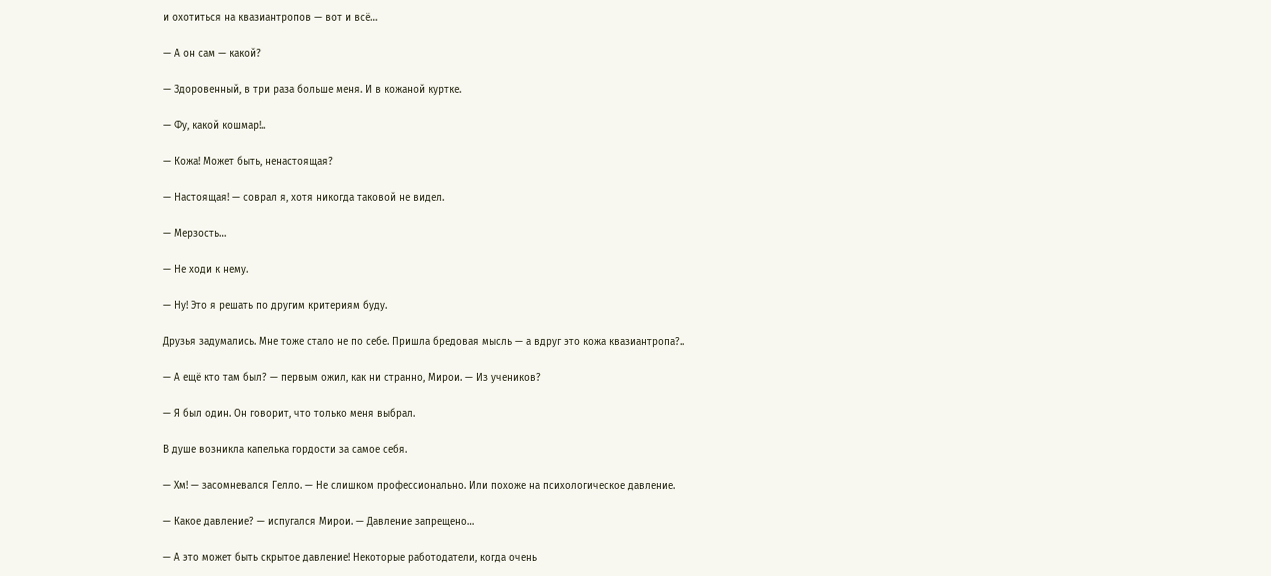и охотиться на квазиантропов — вот и всё…

— А он сам — какой?

— Здоровенный, в три раза больше меня. И в кожаной куртке.

— Фу, какой кошмар!..

— Кожа! Может быть, ненастоящая?

— Настоящая! — соврал я, хотя никогда таковой не видел.

— Мерзость…

— Не ходи к нему.

— Ну! Это я решать по другим критериям буду.

Друзья задумались. Мне тоже стало не по себе. Пришла бредовая мысль — а вдруг это кожа квазиантропа?..

— А ещё кто там был? — первым ожил, как ни странно, Мирои. — Из учеников?

— Я был один. Он говорит, что только меня выбрал.

В душе возникла капелька гордости за самое себя.

— Хм! — засомневался Гелло. — Не слишком профессионально. Или похоже на психологическое давление.

— Какое давление? — испугался Мирои. — Давление запрещено…

— А это может быть скрытое давление! Некоторые работодатели, когда очень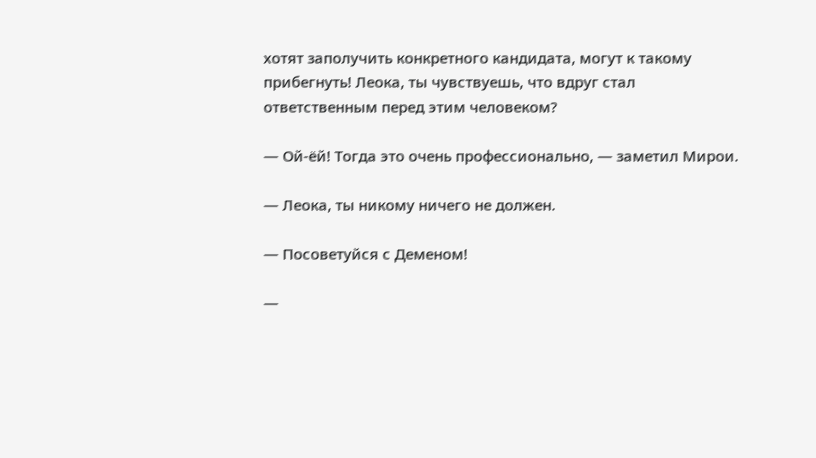хотят заполучить конкретного кандидата, могут к такому прибегнуть! Леока, ты чувствуешь, что вдруг стал ответственным перед этим человеком?

— Ой-ёй! Тогда это очень профессионально, — заметил Мирои.

— Леока, ты никому ничего не должен.

— Посоветуйся с Деменом!

—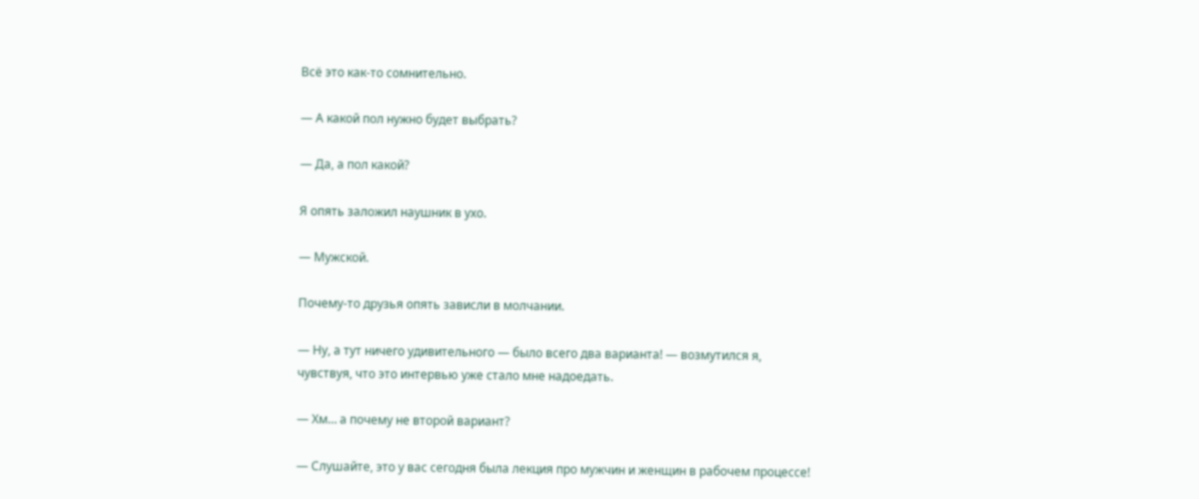Всё это как-то сомнительно.

— А какой пол нужно будет выбрать?

— Да, а пол какой?

Я опять заложил наушник в ухо.

— Мужской.

Почему-то друзья опять зависли в молчании.

— Ну, а тут ничего удивительного — было всего два варианта! — возмутился я, чувствуя, что это интервью уже стало мне надоедать.

— Хм… а почему не второй вариант?

— Слушайте, это у вас сегодня была лекция про мужчин и женщин в рабочем процессе!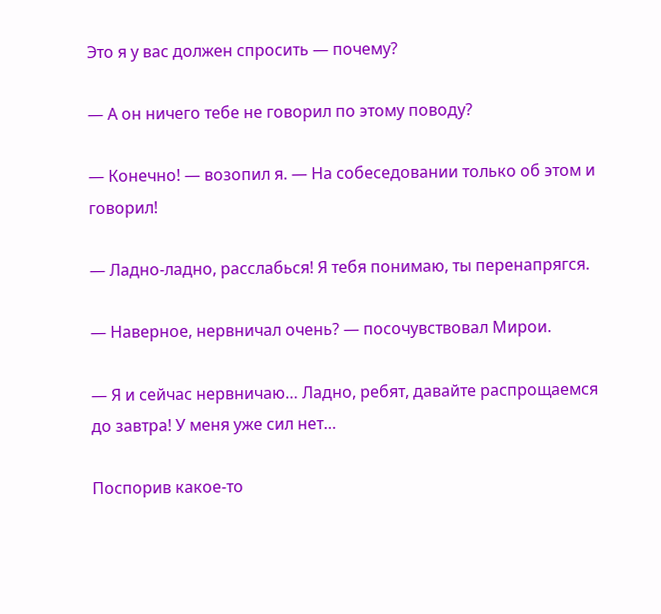Это я у вас должен спросить — почему?

— А он ничего тебе не говорил по этому поводу?

— Конечно! — возопил я. — На собеседовании только об этом и говорил!

— Ладно-ладно, расслабься! Я тебя понимаю, ты перенапрягся.

— Наверное, нервничал очень? — посочувствовал Мирои.

— Я и сейчас нервничаю… Ладно, ребят, давайте распрощаемся до завтра! У меня уже сил нет…

Поспорив какое-то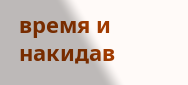время и накидав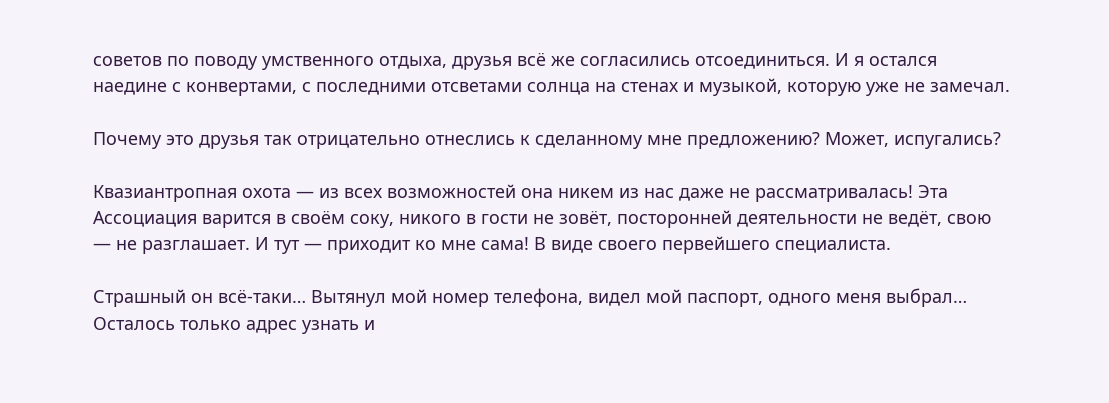советов по поводу умственного отдыха, друзья всё же согласились отсоединиться. И я остался наедине с конвертами, с последними отсветами солнца на стенах и музыкой, которую уже не замечал.

Почему это друзья так отрицательно отнеслись к сделанному мне предложению? Может, испугались?

Квазиантропная охота — из всех возможностей она никем из нас даже не рассматривалась! Эта Ассоциация варится в своём соку, никого в гости не зовёт, посторонней деятельности не ведёт, свою — не разглашает. И тут — приходит ко мне сама! В виде своего первейшего специалиста.

Страшный он всё-таки… Вытянул мой номер телефона, видел мой паспорт, одного меня выбрал… Осталось только адрес узнать и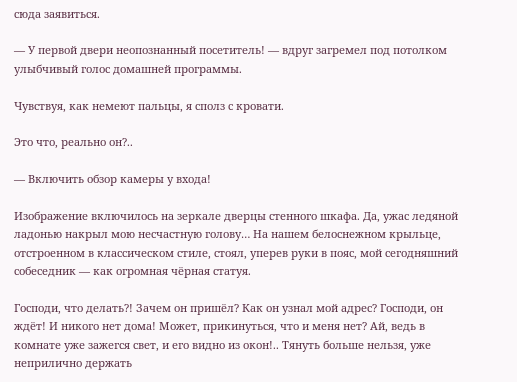сюда заявиться.

— У первой двери неопознанный посетитель! — вдруг загремел под потолком улыбчивый голос домашней программы.

Чувствуя, как немеют пальцы, я сполз с кровати.

Это что, реально он?..

— Включить обзор камеры у входа!

Изображение включилось на зеркале дверцы стенного шкафа. Да, ужас ледяной ладонью накрыл мою несчастную голову… На нашем белоснежном крыльце, отстроенном в классическом стиле, стоял, уперев руки в пояс, мой сегодняшний собеседник — как огромная чёрная статуя.

Господи, что делать?! Зачем он пришёл? Как он узнал мой адрес? Господи, он ждёт! И никого нет дома! Может, прикинуться, что и меня нет? Ай, ведь в комнате уже зажегся свет, и его видно из окон!.. Тянуть больше нельзя, уже неприлично держать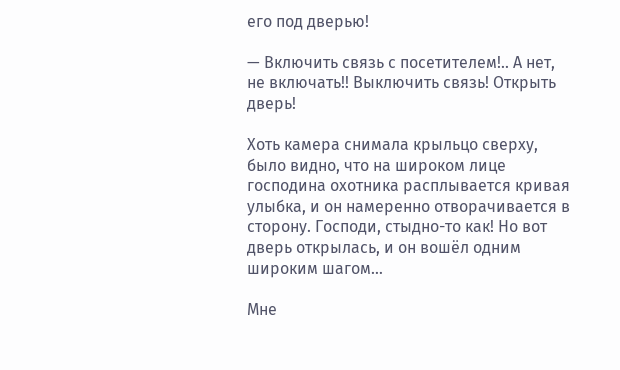его под дверью!

— Включить связь с посетителем!.. А нет, не включать!! Выключить связь! Открыть дверь!

Хоть камера снимала крыльцо сверху, было видно, что на широком лице господина охотника расплывается кривая улыбка, и он намеренно отворачивается в сторону. Господи, стыдно-то как! Но вот дверь открылась, и он вошёл одним широким шагом…

Мне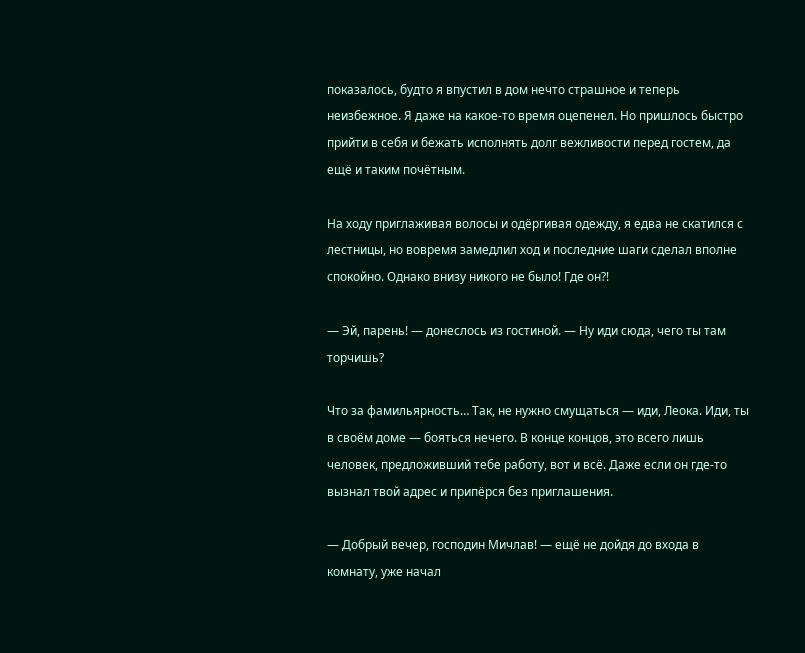показалось, будто я впустил в дом нечто страшное и теперь неизбежное. Я даже на какое-то время оцепенел. Но пришлось быстро прийти в себя и бежать исполнять долг вежливости перед гостем, да ещё и таким почётным.

На ходу приглаживая волосы и одёргивая одежду, я едва не скатился с лестницы, но вовремя замедлил ход и последние шаги сделал вполне спокойно. Однако внизу никого не было! Где он?!

— Эй, парень! — донеслось из гостиной. — Ну иди сюда, чего ты там торчишь?

Что за фамильярность… Так, не нужно смущаться — иди, Леока. Иди, ты в своём доме — бояться нечего. В конце концов, это всего лишь человек, предложивший тебе работу, вот и всё. Даже если он где-то вызнал твой адрес и припёрся без приглашения.

— Добрый вечер, господин Мичлав! — ещё не дойдя до входа в комнату, уже начал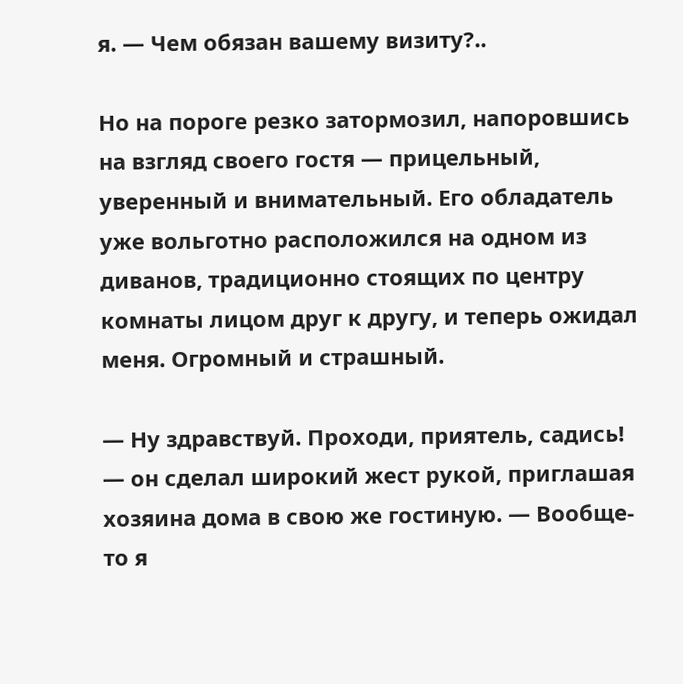я. — Чем обязан вашему визиту?..

Но на пороге резко затормозил, напоровшись на взгляд своего гостя — прицельный, уверенный и внимательный. Его обладатель уже вольготно расположился на одном из диванов, традиционно стоящих по центру комнаты лицом друг к другу, и теперь ожидал меня. Огромный и страшный.

— Ну здравствуй. Проходи, приятель, садись! — он сделал широкий жест рукой, приглашая хозяина дома в свою же гостиную. — Вообще-то я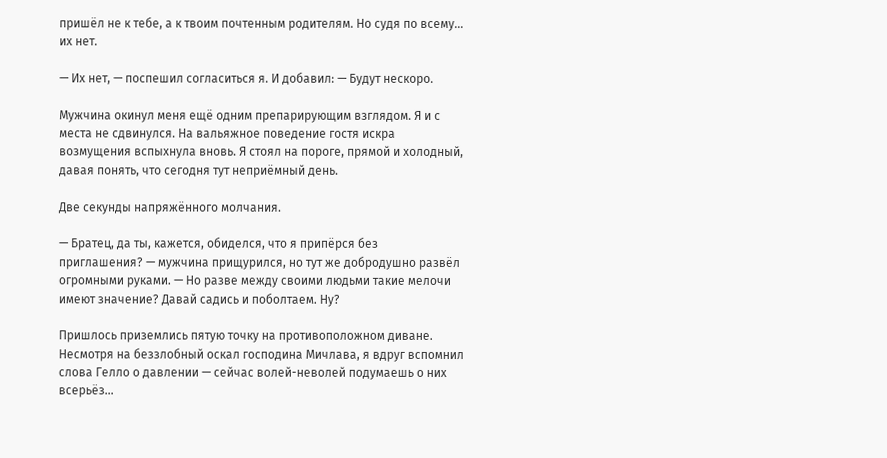пришёл не к тебе, а к твоим почтенным родителям. Но судя по всему… их нет.

— Их нет, — поспешил согласиться я. И добавил: — Будут нескоро.

Мужчина окинул меня ещё одним препарирующим взглядом. Я и с места не сдвинулся. На вальяжное поведение гостя искра возмущения вспыхнула вновь. Я стоял на пороге, прямой и холодный, давая понять, что сегодня тут неприёмный день.

Две секунды напряжённого молчания.

— Братец, да ты, кажется, обиделся, что я припёрся без приглашения? — мужчина прищурился, но тут же добродушно развёл огромными руками. — Но разве между своими людьми такие мелочи имеют значение? Давай садись и поболтаем. Ну?

Пришлось приземлись пятую точку на противоположном диване. Несмотря на беззлобный оскал господина Мичлава, я вдруг вспомнил слова Гелло о давлении — сейчас волей-неволей подумаешь о них всерьёз…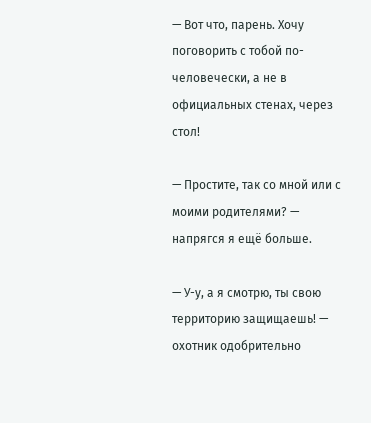— Вот что, парень. Хочу поговорить с тобой по-человечески, а не в официальных стенах, через стол!

— Простите, так со мной или с моими родителями? — напрягся я ещё больше.

— У-у, а я смотрю, ты свою территорию защищаешь! — охотник одобрительно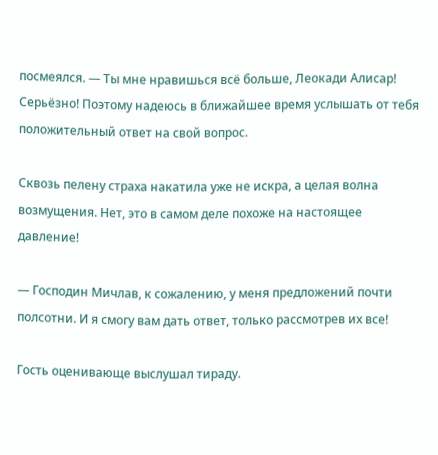посмеялся. — Ты мне нравишься всё больше, Леокади Алисар! Серьёзно! Поэтому надеюсь в ближайшее время услышать от тебя положительный ответ на свой вопрос.

Сквозь пелену страха накатила уже не искра, а целая волна возмущения. Нет, это в самом деле похоже на настоящее давление!

— Господин Мичлав, к сожалению, у меня предложений почти полсотни. И я смогу вам дать ответ, только рассмотрев их все!

Гость оценивающе выслушал тираду.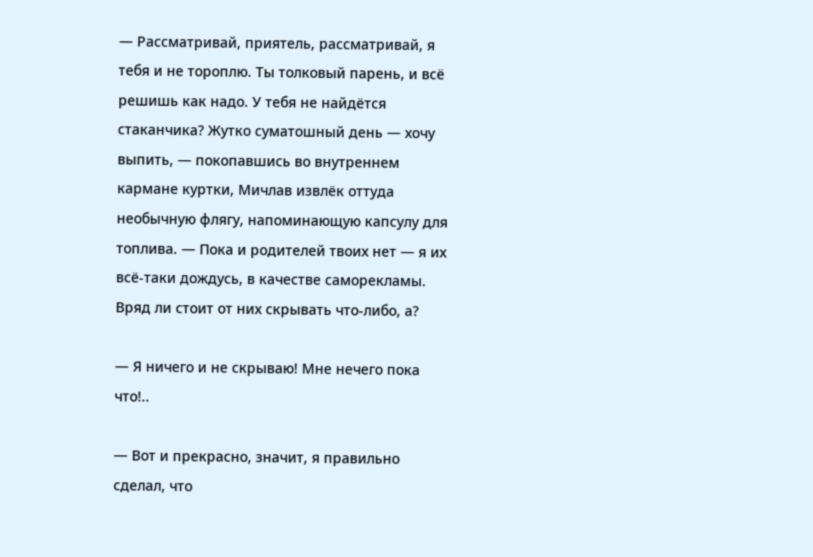— Рассматривай, приятель, рассматривай, я тебя и не тороплю. Ты толковый парень, и всё решишь как надо. У тебя не найдётся стаканчика? Жутко суматошный день — хочу выпить, — покопавшись во внутреннем кармане куртки, Мичлав извлёк оттуда необычную флягу, напоминающую капсулу для топлива. — Пока и родителей твоих нет — я их всё-таки дождусь, в качестве саморекламы. Вряд ли стоит от них скрывать что-либо, а?

— Я ничего и не скрываю! Мне нечего пока что!..

— Вот и прекрасно, значит, я правильно сделал, что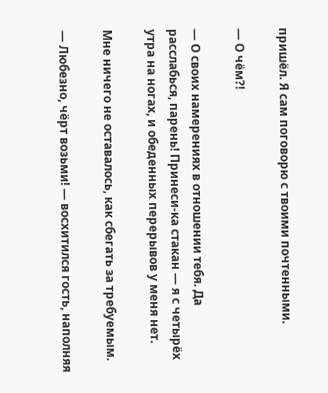пришёл. Я сам поговорю с твоими почтенными.

— О чём?!

— О своих намерениях в отношении тебя. Да расслабься, парень! Принеси-ка стакан — я с четырёх утра на ногах, и обеденных перерывов у меня нет.

Мне ничего не оставалось, как сбегать за требуемым.

— Любезно, чёрт возьми! — восхитился гость, наполняя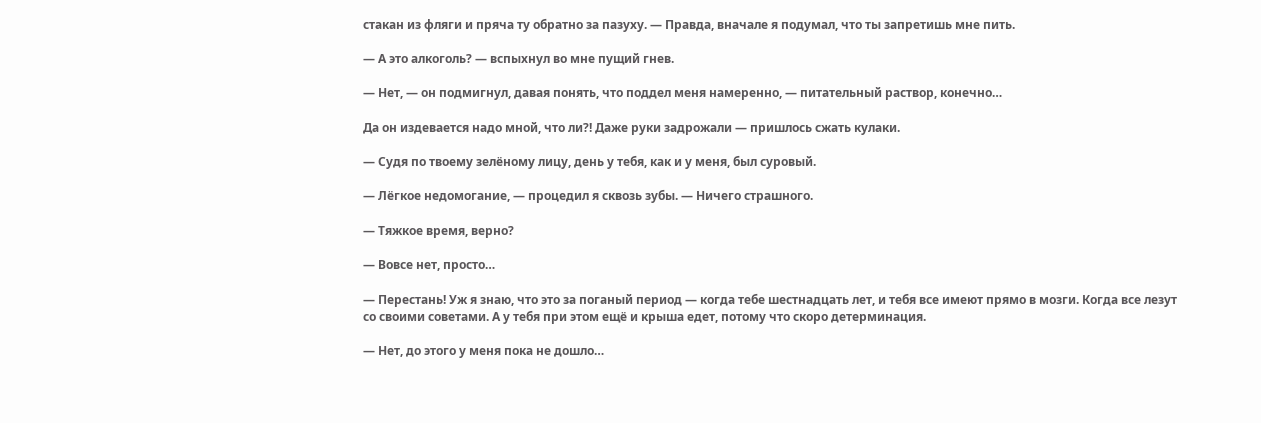стакан из фляги и пряча ту обратно за пазуху. — Правда, вначале я подумал, что ты запретишь мне пить.

— А это алкоголь? — вспыхнул во мне пущий гнев.

— Нет, — он подмигнул, давая понять, что поддел меня намеренно, — питательный раствор, конечно…

Да он издевается надо мной, что ли?! Даже руки задрожали — пришлось сжать кулаки.

— Судя по твоему зелёному лицу, день у тебя, как и у меня, был суровый.

— Лёгкое недомогание, — процедил я сквозь зубы. — Ничего страшного.

— Тяжкое время, верно?

— Вовсе нет, просто…

— Перестань! Уж я знаю, что это за поганый период — когда тебе шестнадцать лет, и тебя все имеют прямо в мозги. Когда все лезут со своими советами. А у тебя при этом ещё и крыша едет, потому что скоро детерминация.

— Нет, до этого у меня пока не дошло…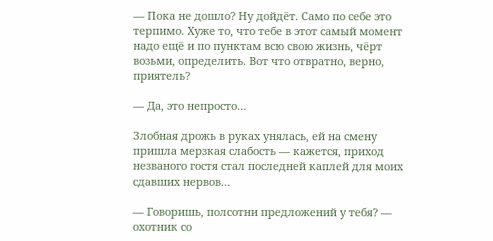— Пока не дошло? Ну дойдёт. Само по себе это терпимо. Хуже то, что тебе в этот самый момент надо ещё и по пунктам всю свою жизнь, чёрт возьми, определить. Вот что отвратно, верно, приятель?

— Да, это непросто…

Злобная дрожь в руках унялась, ей на смену пришла мерзкая слабость — кажется, приход незваного гостя стал последней каплей для моих сдавших нервов…

— Говоришь, полсотни предложений у тебя? — охотник со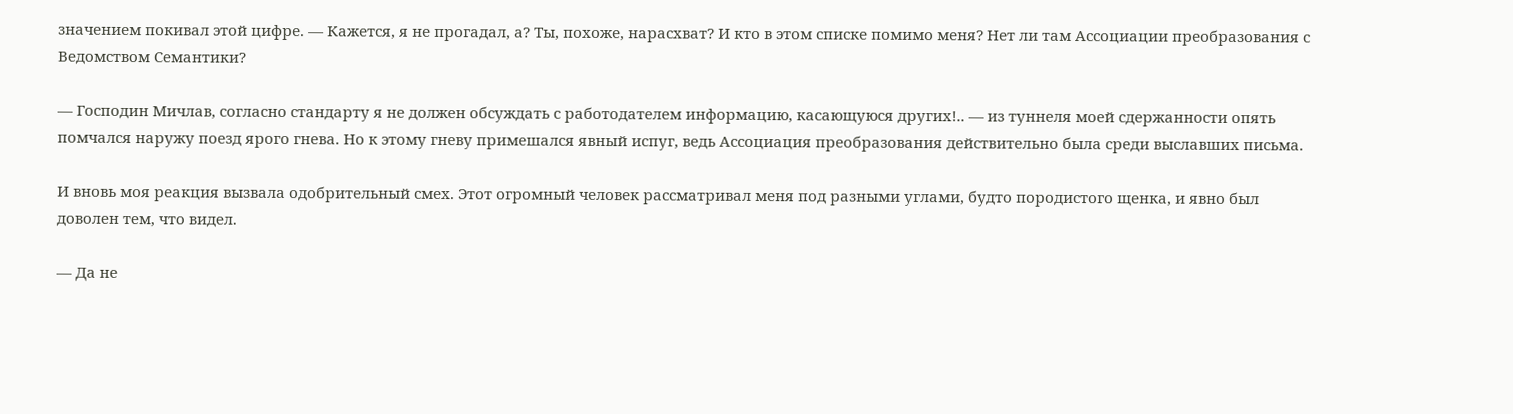значением покивал этой цифре. — Кажется, я не прогадал, а? Ты, похоже, нарасхват? И кто в этом списке помимо меня? Нет ли там Ассоциации преобразования с Ведомством Семантики?

— Господин Мичлав, согласно стандарту я не должен обсуждать с работодателем информацию, касающуюся других!.. — из туннеля моей сдержанности опять помчался наружу поезд ярого гнева. Но к этому гневу примешался явный испуг, ведь Ассоциация преобразования действительно была среди выславших письма.

И вновь моя реакция вызвала одобрительный смех. Этот огромный человек рассматривал меня под разными углами, будто породистого щенка, и явно был доволен тем, что видел.

— Да не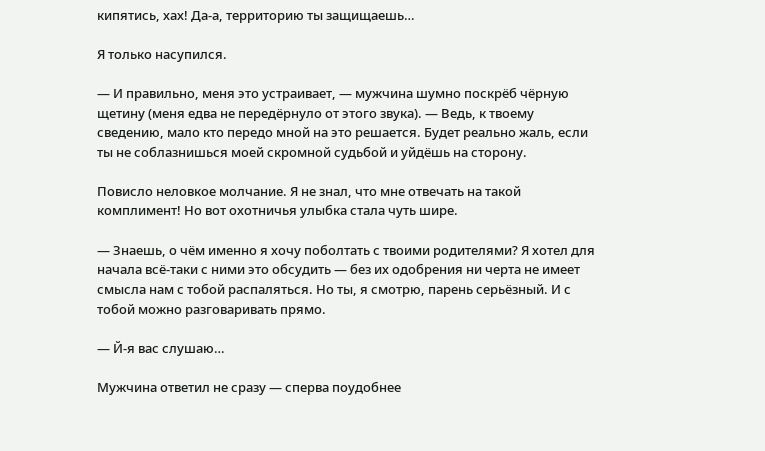кипятись, хах! Да-а, территорию ты защищаешь…

Я только насупился.

— И правильно, меня это устраивает, — мужчина шумно поскрёб чёрную щетину (меня едва не передёрнуло от этого звука). — Ведь, к твоему сведению, мало кто передо мной на это решается. Будет реально жаль, если ты не соблазнишься моей скромной судьбой и уйдёшь на сторону.

Повисло неловкое молчание. Я не знал, что мне отвечать на такой комплимент! Но вот охотничья улыбка стала чуть шире.

— Знаешь, о чём именно я хочу поболтать с твоими родителями? Я хотел для начала всё-таки с ними это обсудить — без их одобрения ни черта не имеет смысла нам с тобой распаляться. Но ты, я смотрю, парень серьёзный. И с тобой можно разговаривать прямо.

— Й-я вас слушаю…

Мужчина ответил не сразу — сперва поудобнее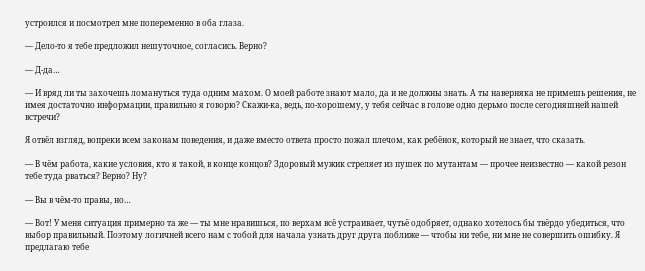устроился и посмотрел мне попеременно в оба глаза.

— Дело-то я тебе предложил нешуточное, согласись. Верно?

— Д-да…

— И вряд ли ты захочешь ломануться туда одним махом. О моей работе знают мало, да и не должны знать. А ты наверняка не примешь решения, не имея достаточно информации, правильно я говорю? Скажи-ка, ведь, по-хорошему, у тебя сейчас в голове одно дерьмо после сегодняшней нашей встречи?

Я отвёл взгляд, вопреки всем законам поведения, и даже вместо ответа просто пожал плечом, как ребёнок, который не знает, что сказать.

— В чём работа, какие условия, кто я такой, в конце концов? Здоровый мужик стреляет из пушек по мутантам — прочее неизвестно — какой резон тебе туда рваться? Верно? Ну?

— Вы в чём-то правы, но…

— Вот! У меня ситуация примерно та же — ты мне нравишься, по верхам всё устраивает, чутьё одобряет, однако хотелось бы твёрдо убедиться, что выбор правильный. Поэтому логичней всего нам с тобой для начала узнать друг друга поближе — чтобы ни тебе, ни мне не совершить ошибку. Я предлагаю тебе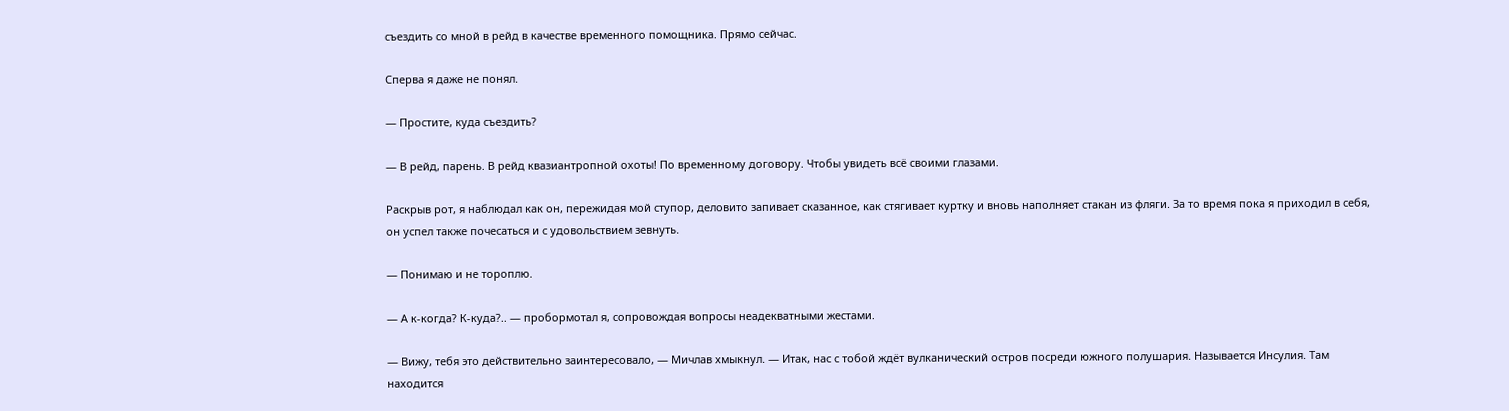съездить со мной в рейд в качестве временного помощника. Прямо сейчас.

Сперва я даже не понял.

— Простите, куда съездить?

— В рейд, парень. В рейд квазиантропной охоты! По временному договору. Чтобы увидеть всё своими глазами.

Раскрыв рот, я наблюдал как он, пережидая мой ступор, деловито запивает сказанное, как стягивает куртку и вновь наполняет стакан из фляги. За то время пока я приходил в себя, он успел также почесаться и с удовольствием зевнуть.

— Понимаю и не тороплю.

— А к-когда? К-куда?.. — пробормотал я, сопровождая вопросы неадекватными жестами.

— Вижу, тебя это действительно заинтересовало, — Мичлав хмыкнул. — Итак, нас с тобой ждёт вулканический остров посреди южного полушария. Называется Инсулия. Там находится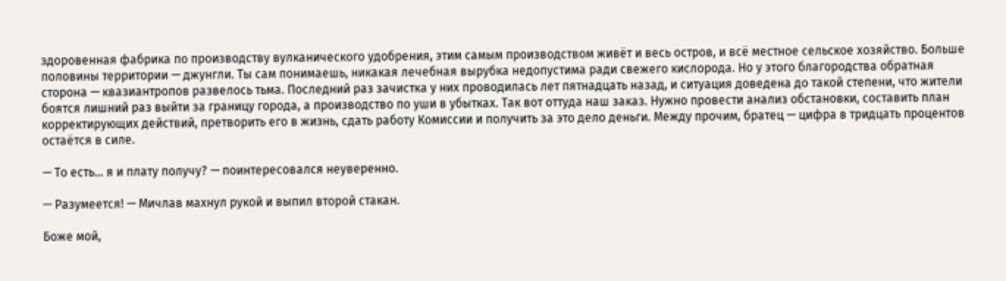здоровенная фабрика по производству вулканического удобрения, этим самым производством живёт и весь остров, и всё местное сельское хозяйство. Больше половины территории — джунгли. Ты сам понимаешь, никакая лечебная вырубка недопустима ради свежего кислорода. Но у этого благородства обратная сторона — квазиантропов развелось тьма. Последний раз зачистка у них проводилась лет пятнадцать назад, и ситуация доведена до такой степени, что жители боятся лишний раз выйти за границу города, а производство по уши в убытках. Так вот оттуда наш заказ. Нужно провести анализ обстановки, составить план корректирующих действий, претворить его в жизнь, сдать работу Комиссии и получить за это дело деньги. Между прочим, братец — цифра в тридцать процентов остаётся в силе.

— То есть… я и плату получу? — поинтересовался неуверенно.

— Разумеется! — Мичлав махнул рукой и выпил второй стакан.

Боже мой,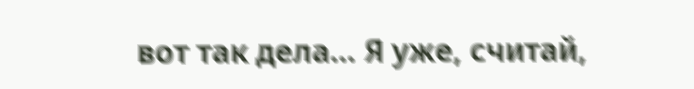вот так дела… Я уже, считай,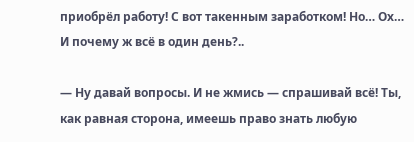приобрёл работу! С вот такенным заработком! Но… Ох… И почему ж всё в один день?..

— Ну давай вопросы. И не жмись — спрашивай всё! Ты, как равная сторона, имеешь право знать любую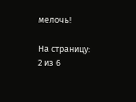мелочь!

На страницу:
2 из 6